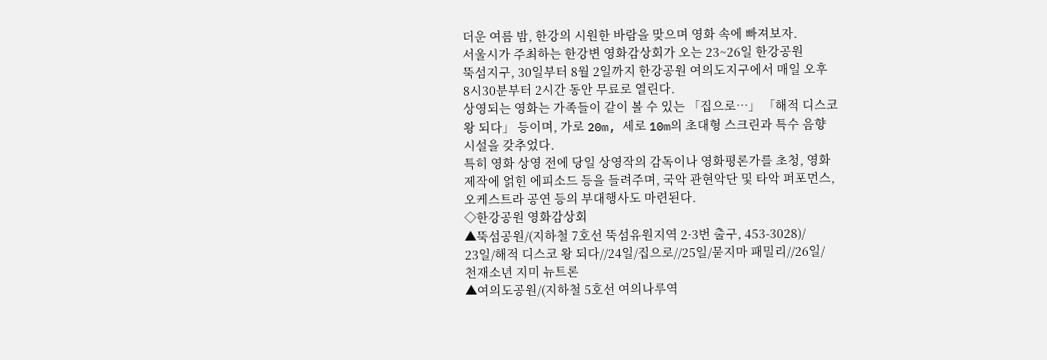더운 여름 밤, 한강의 시원한 바람을 맞으며 영화 속에 빠져보자.
서울시가 주최하는 한강변 영화감상회가 오는 23~26일 한강공원
뚝섬지구, 30일부터 8월 2일까지 한강공원 여의도지구에서 매일 오후
8시30분부터 2시간 동안 무료로 열린다.
상영되는 영화는 가족들이 같이 볼 수 있는 「집으로…」 「해적 디스코
왕 되다」 등이며, 가로 20m, 세로 10m의 초대형 스크린과 특수 음향
시설을 갖추었다.
특히 영화 상영 전에 당일 상영작의 감독이나 영화평론가를 초청, 영화
제작에 얽힌 에피소드 등을 들려주며, 국악 관현악단 및 타악 퍼포먼스,
오케스트라 공연 등의 부대행사도 마련된다.
◇한강공원 영화감상회
▲뚝섬공원/(지하철 7호선 뚝섬유원지역 2·3번 출구, 453-3028)/
23일/해적 디스코 왕 되다//24일/집으로//25일/묻지마 패밀리//26일/
천재소년 지미 뉴트론
▲여의도공원/(지하철 5호선 여의나루역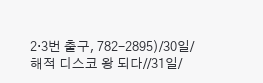2·3번 출구, 782-2895)/30일/
해적 디스코 왕 되다//31일/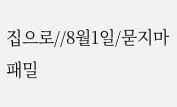집으로//8월1일/묻지마 패밀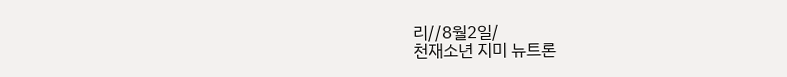리//8월2일/
천재소년 지미 뉴트론